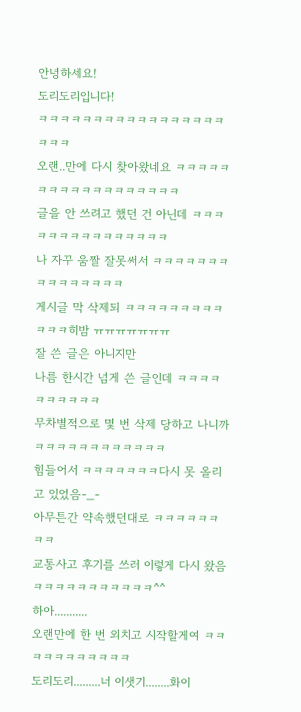안녕하세요!
도리도리입니다!
ㅋㅋㅋㅋㅋㅋㅋㅋㅋㅋㅋㅋㅋㅋㅋㅋㅋㅋㅋㅋ
오랜..만에 다시 찾아왔네요 ㅋㅋㅋㅋㅋㅋㅋㅋㅋㅋㅋㅋㅋㅋㅋㅋㅋㅋ
글을 안 쓰려고 했던 건 아닌데 ㅋㅋㅋㅋㅋㅋㅋㅋㅋㅋㅋㅋㅋㅋㅋ
나 자꾸 움짤 잘못써서 ㅋㅋㅋㅋㅋㅋㅋㅋㅋㅋㅋㅋㅋㅋㅋ
게시글 막 삭제되 ㅋㅋㅋㅋㅋㅋㅋㅋㅋㅋㅋㅋ히밤 ㅠㅠㅠㅠㅠㅠㅠ
잘 쓴 글은 아니지만
나름 한시간 넘게 쓴 글인데 ㅋㅋㅋㅋㅋㅋㅋㅋㅋㅋ
무차별적으로 몇 번 삭제 당하고 나니까 ㅋㅋㅋㅋㅋㅋㅋㅋㅋㅋㅋㅋ
힘들어서 ㅋㅋㅋㅋㅋㅋㅋ다시 못 올리고 있었음-_-
아무튼간 약속했던대로 ㅋㅋㅋㅋㅋㅋㅋㅋ
교통사고 후기를 쓰러 이렇게 다시 왔음 ㅋㅋㅋㅋㅋㅋㅋㅋㅋㅋㅋ^^
하아...........
오랜만에 한 번 외치고 시작할게여 ㅋㅋㅋㅋㅋㅋㅋㅋㅋㅋㅋ
도리도리.........너 이샛기........화이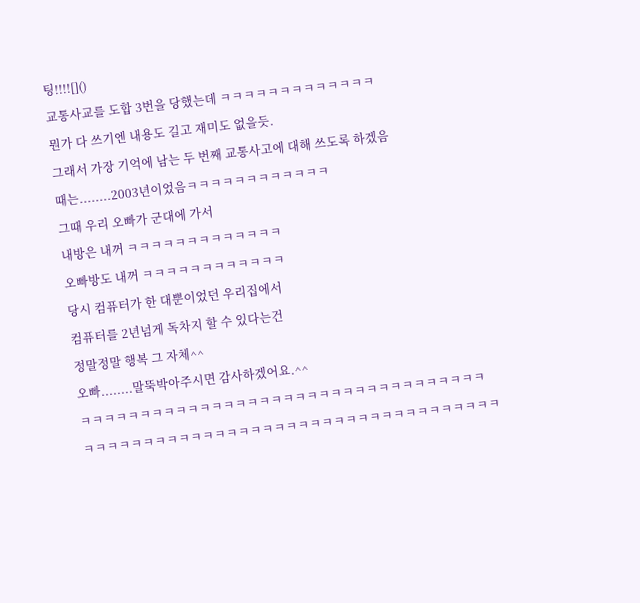팅!!!![]()
교통사교를 도합 3번을 당했는데 ㅋㅋㅋㅋㅋㅋㅋㅋㅋㅋㅋㅋㅋ
뭔가 다 쓰기엔 내용도 길고 재미도 없을듯.
그래서 가장 기억에 남는 두 번째 교통사고에 대해 쓰도록 하겠음
때는........2003년이었음ㅋㅋㅋㅋㅋㅋㅋㅋㅋㅋㅋㅋ
그때 우리 오빠가 군대에 가서
내방은 내꺼 ㅋㅋㅋㅋㅋㅋㅋㅋㅋㅋㅋㅋㅋ
오빠방도 내꺼 ㅋㅋㅋㅋㅋㅋㅋㅋㅋㅋㅋㅋ
당시 컴퓨터가 한 대뿐이었던 우리집에서
컴퓨터를 2년넘게 독차지 할 수 있다는건
정말정말 행복 그 자체^^
오빠........말뚝박아주시면 감사하겠어요.^^
ㅋㅋㅋㅋㅋㅋㅋㅋㅋㅋㅋㅋㅋㅋㅋㅋㅋㅋㅋㅋㅋㅋㅋㅋㅋㅋㅋㅋㅋㅋㅋㅋㅋㅋ
ㅋㅋㅋㅋㅋㅋㅋㅋㅋㅋㅋㅋㅋㅋㅋㅋㅋㅋㅋㅋㅋㅋㅋㅋㅋㅋㅋㅋㅋㅋㅋㅋㅋㅋㅋ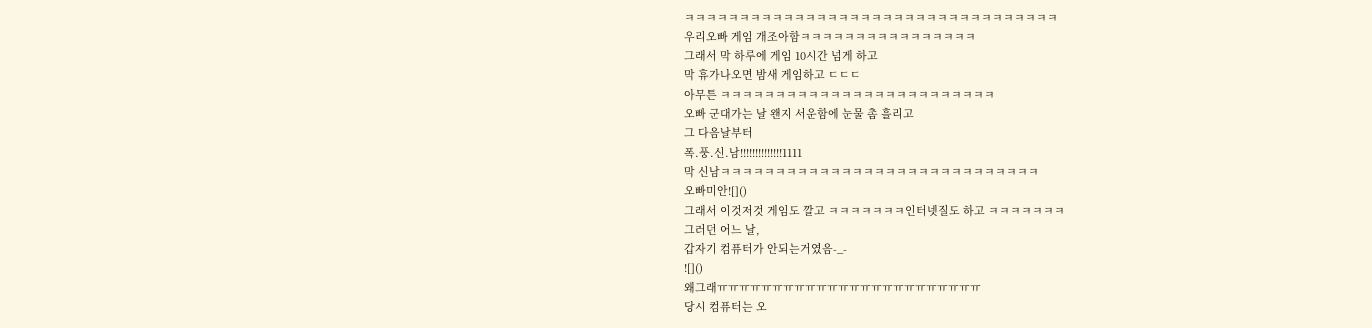ㅋㅋㅋㅋㅋㅋㅋㅋㅋㅋㅋㅋㅋㅋㅋㅋㅋㅋㅋㅋㅋㅋㅋㅋㅋㅋㅋㅋㅋㅋㅋㅋㅋㅋ
우리오빠 게임 개조아함ㅋㅋㅋㅋㅋㅋㅋㅋㅋㅋㅋㅋㅋㅋㅋㅋ
그래서 막 하루에 게임 10시간 넘게 하고
막 휴가나오면 밤새 게임하고 ㄷㄷㄷ
아무튼 ㅋㅋㅋㅋㅋㅋㅋㅋㅋㅋㅋㅋㅋㅋㅋㅋㅋㅋㅋㅋㅋㅋㅋㅋㅋ
오빠 군대가는 날 왠지 서운함에 눈물 촘 흘리고
그 다음날부터
폭.풍.신.남!!!!!!!!!!!!!!1111
막 신남ㅋㅋㅋㅋㅋㅋㅋㅋㅋㅋㅋㅋㅋㅋㅋㅋㅋㅋㅋㅋㅋㅋㅋㅋㅋㅋㅋㅋㅋ
오빠미안![]()
그래서 이것저것 게임도 깔고 ㅋㅋㅋㅋㅋㅋㅋ인터넷질도 하고 ㅋㅋㅋㅋㅋㅋㅋ
그러던 어느 날,
갑자기 컴퓨터가 안되는거였음-_-
![]()
왜그래ㅠㅠㅠㅠㅠㅠㅠㅠㅠㅠㅠㅠㅠㅠㅠㅠㅠㅠㅠㅠㅠㅠㅠㅠ
당시 컴퓨터는 오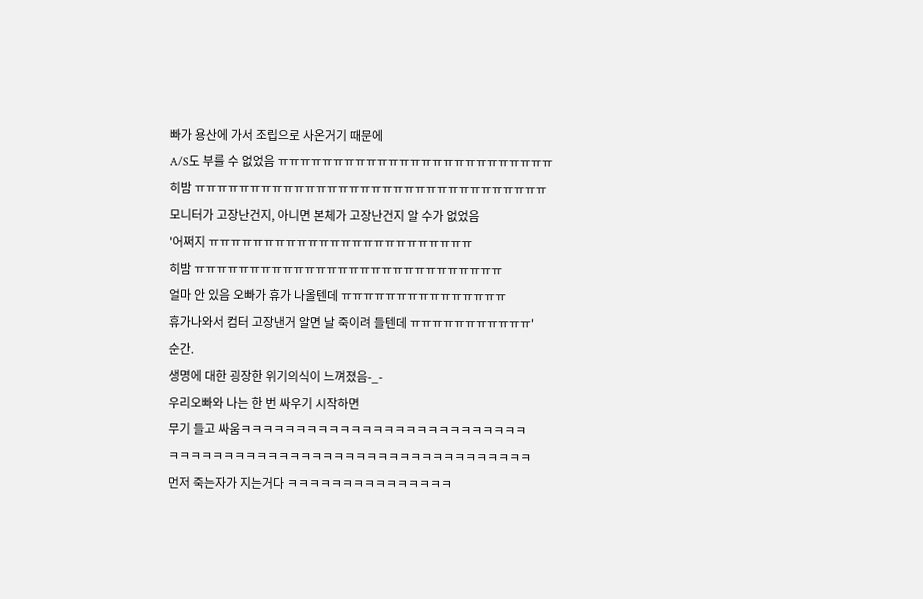빠가 용산에 가서 조립으로 사온거기 때문에
A/S도 부를 수 없었음 ㅠㅠㅠㅠㅠㅠㅠㅠㅠㅠㅠㅠㅠㅠㅠㅠㅠㅠㅠㅠㅠㅠㅠㅠㅠ
히밤 ㅠㅠㅠㅠㅠㅠㅠㅠㅠㅠㅠㅠㅠㅠㅠㅠㅠㅠㅠㅠㅠㅠㅠㅠㅠㅠㅠㅠㅠㅠㅠㅠ
모니터가 고장난건지, 아니면 본체가 고장난건지 알 수가 없었음
'어쩌지 ㅠㅠㅠㅠㅠㅠㅠㅠㅠㅠㅠㅠㅠㅠㅠㅠㅠㅠㅠㅠㅠㅠㅠㅠ
히밤 ㅠㅠㅠㅠㅠㅠㅠㅠㅠㅠㅠㅠㅠㅠㅠㅠㅠㅠㅠㅠㅠㅠㅠㅠㅠㅠㅠㅠ
얼마 안 있음 오빠가 휴가 나올텐데 ㅠㅠㅠㅠㅠㅠㅠㅠㅠㅠㅠㅠㅠㅠㅠ
휴가나와서 컴터 고장낸거 알면 날 죽이려 들텐데 ㅠㅠㅠㅠㅠㅠㅠㅠㅠㅠㅠ'
순간.
생명에 대한 굉장한 위기의식이 느껴졌음-_-
우리오빠와 나는 한 번 싸우기 시작하면
무기 들고 싸움ㅋㅋㅋㅋㅋㅋㅋㅋㅋㅋㅋㅋㅋㅋㅋㅋㅋㅋㅋㅋㅋㅋㅋㅋㅋㅋ
ㅋㅋㅋㅋㅋㅋㅋㅋㅋㅋㅋㅋㅋㅋㅋㅋㅋㅋㅋㅋㅋㅋㅋㅋㅋㅋㅋㅋㅋㅋㅋㅋㅋ
먼저 죽는자가 지는거다 ㅋㅋㅋㅋㅋㅋㅋㅋㅋㅋㅋㅋㅋㅋㅋ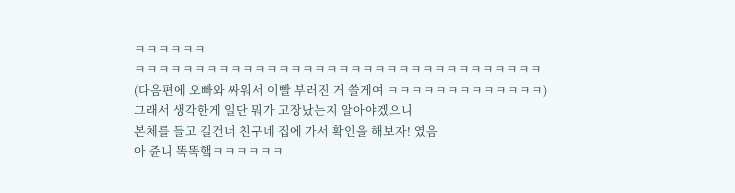ㅋㅋㅋㅋㅋㅋ
ㅋㅋㅋㅋㅋㅋㅋㅋㅋㅋㅋㅋㅋㅋㅋㅋㅋㅋㅋㅋㅋㅋㅋㅋㅋㅋㅋㅋㅋㅋㅋㅋㅋㅋ
(다음편에 오빠와 싸워서 이빨 부러진 거 쓸게여 ㅋㅋㅋㅋㅋㅋㅋㅋㅋㅋㅋㅋㅋ)
그래서 생각한게 일단 뭐가 고장났는지 알아야겠으니
본체를 들고 길건너 친구네 집에 가서 확인을 해보자! 였음
아 쥰니 똑똑햌ㅋㅋㅋㅋㅋㅋ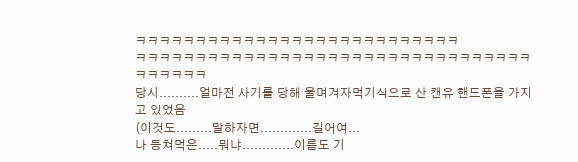ㅋㅋㅋㅋㅋㅋㅋㅋㅋㅋㅋㅋㅋㅋㅋㅋㅋㅋㅋㅋㅋㅋㅋㅋㅋㅋㅋ
ㅋㅋㅋㅋㅋㅋㅋㅋㅋㅋㅋㅋㅋㅋㅋㅋㅋㅋㅋㅋㅋㅋㅋㅋㅋㅋㅋㅋㅋㅋㅋㅋㅋㅋㅋㅋㅋㅋㅋ
당시..........얼마전 사기를 당해 울며겨자먹기식으로 산 캔유 핸드폰을 가지고 있었음
(이것도.........말하자면.............길어여...
나 등쳐먹은.....뭐냐.............이름도 기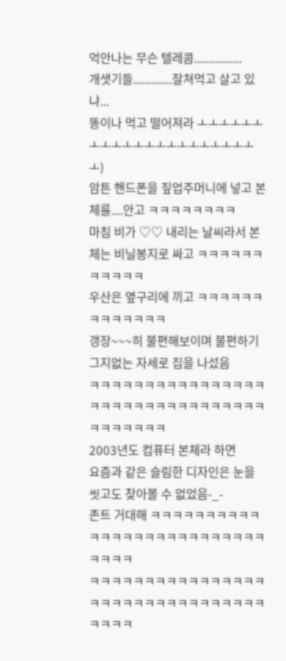억안나는 무슨 텔레콤................
개샛기들.............잘쳐먹고 살고 있냐...
똥이나 먹고 떨어져라 ㅗㅗㅗㅗㅗㅗㅗㅗㅗㅗㅗㅗㅗㅗㅗㅗㅗㅗㅗㅗㅗㅗ)
암튼 핸드폰을 짚업주머니에 넣고 본체를....안고 ㅋㅋㅋㅋㅋㅋㅋㅋ
마침 비가 ♡♡ 내리는 날씨라서 본체는 비닐봉지로 싸고 ㅋㅋㅋㅋㅋㅋㅋㅋㅋㅋㅋ
우산은 옆구리에 끼고 ㅋㅋㅋㅋㅋㅋㅋㅋㅋㅋㅋㅋㅋ
갱장~~~히 불편해보이며 불편하기 그지없는 자세로 집을 나섰음
ㅋㅋㅋㅋㅋㅋㅋㅋㅋㅋㅋㅋㅋㅋㅋㅋㅋㅋㅋㅋㅋㅋㅋㅋㅋㅋㅋㅋㅋㅋㅋㅋㅋㅋㅋㅋㅋㅋㅋ
2003년도 컴퓨터 본체라 하면
요즘과 같은 슬림한 디자인은 눈을 씻고도 찾아볼 수 없었음-_-
존트 거대해 ㅋㅋㅋㅋㅋㅋㅋㅋㅋㅋㅋㅋㅋㅋㅋㅋㅋㅋㅋㅋㅋㅋㅋㅋㅋㅋㅋㅋㅋㅋ
ㅋㅋㅋㅋㅋㅋㅋㅋㅋㅋㅋㅋㅋㅋㅋㅋㅋㅋㅋㅋㅋㅋㅋㅋㅋㅋㅋㅋㅋㅋㅋㅋㅋㅋㅋㅋ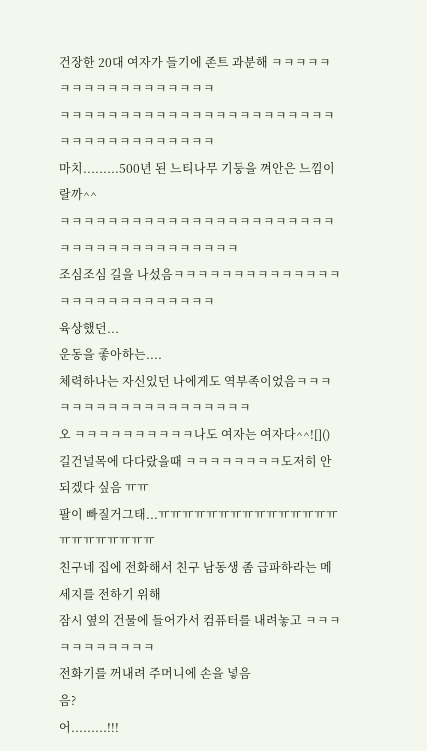건장한 20대 여자가 들기에 존트 과분해 ㅋㅋㅋㅋㅋㅋㅋㅋㅋㅋㅋㅋㅋㅋㅋㅋㅋㅋ
ㅋㅋㅋㅋㅋㅋㅋㅋㅋㅋㅋㅋㅋㅋㅋㅋㅋㅋㅋㅋㅋㅋㅋㅋㅋㅋㅋㅋㅋㅋㅋㅋㅋㅋㅋㅋ
마치.........500년 된 느티나무 기둥을 껴안은 느낌이랄까^^
ㅋㅋㅋㅋㅋㅋㅋㅋㅋㅋㅋㅋㅋㅋㅋㅋㅋㅋㅋㅋㅋㅋㅋㅋㅋㅋㅋㅋㅋㅋㅋㅋㅋㅋㅋㅋㅋㅋ
조심조심 길을 나섰음ㅋㅋㅋㅋㅋㅋㅋㅋㅋㅋㅋㅋㅋㅋㅋㅋㅋㅋㅋㅋㅋㅋㅋㅋㅋㅋㅋ
육상했던...
운동을 좋아하는....
체력하나는 자신있던 나에게도 역부족이었음ㅋㅋㅋㅋㅋㅋㅋㅋㅋㅋㅋㅋㅋㅋㅋㅋㅋㅋㅋ
오 ㅋㅋㅋㅋㅋㅋㅋㅋㅋㅋ나도 여자는 여자다^^![]()
길건널목에 다다랐을때 ㅋㅋㅋㅋㅋㅋㅋㅋ도저히 안되겠다 싶음 ㅠㅠ
팔이 빠질거그태...ㅠㅠㅠㅠㅠㅠㅠㅠㅠㅠㅠㅠㅠㅠㅠㅠㅠㅠㅠㅠㅠㅠㅠ
친구네 집에 전화해서 친구 남동생 좀 급파하라는 메세지를 전하기 위해
잠시 옆의 건물에 들어가서 컴퓨터를 내려놓고 ㅋㅋㅋㅋㅋㅋㅋㅋㅋㅋㅋ
전화기를 꺼내려 주머니에 손을 넣음
음?
어.........!!!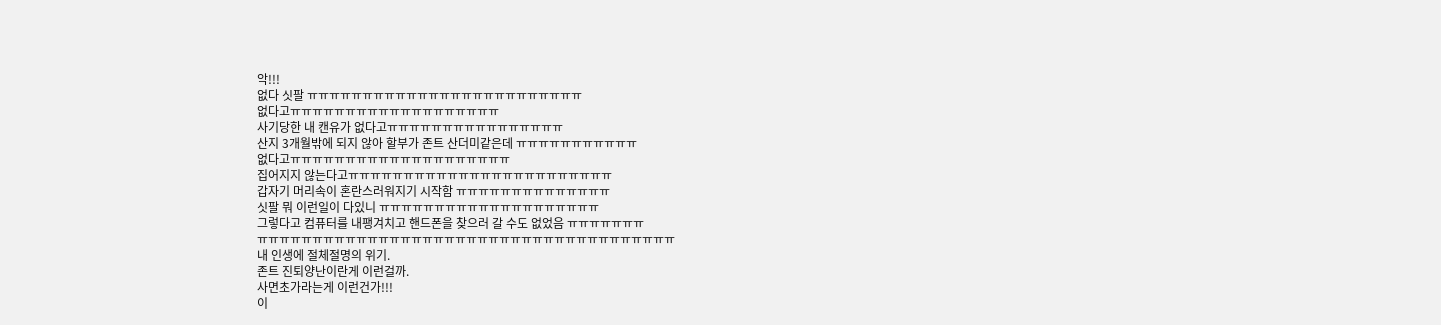악!!!
없다 싯팔 ㅠㅠㅠㅠㅠㅠㅠㅠㅠㅠㅠㅠㅠㅠㅠㅠㅠㅠㅠㅠㅠㅠㅠㅠㅠ
없다고ㅠㅠㅠㅠㅠㅠㅠㅠㅠㅠㅠㅠㅠㅠㅠㅠㅠㅠㅠ
사기당한 내 캔유가 없다고ㅠㅠㅠㅠㅠㅠㅠㅠㅠㅠㅠㅠㅠㅠㅠㅠ
산지 3개월밖에 되지 않아 할부가 존트 산더미같은데 ㅠㅠㅠㅠㅠㅠㅠㅠㅠㅠㅠ
없다고ㅠㅠㅠㅠㅠㅠㅠㅠㅠㅠㅠㅠㅠㅠㅠㅠㅠㅠㅠㅠ
집어지지 않는다고ㅠㅠㅠㅠㅠㅠㅠㅠㅠㅠㅠㅠㅠㅠㅠㅠㅠㅠㅠㅠㅠㅠㅠㅠ
갑자기 머리속이 혼란스러워지기 시작함 ㅠㅠㅠㅠㅠㅠㅠㅠㅠㅠㅠㅠㅠㅠ
싯팔 뭐 이런일이 다있니 ㅠㅠㅠㅠㅠㅠㅠㅠㅠㅠㅠㅠㅠㅠㅠㅠㅠㅠㅠㅠ
그렇다고 컴퓨터를 내팽겨치고 핸드폰을 찾으러 갈 수도 없었음 ㅠㅠㅠㅠㅠㅠㅠ
ㅠㅠㅠㅠㅠㅠㅠㅠㅠㅠㅠㅠㅠㅠㅠㅠㅠㅠㅠㅠㅠㅠㅠㅠㅠㅠㅠㅠㅠㅠㅠㅠㅠㅠㅠㅠㅠㅠ
내 인생에 절체절명의 위기.
존트 진퇴양난이란게 이런걸까.
사면초가라는게 이런건가!!!
이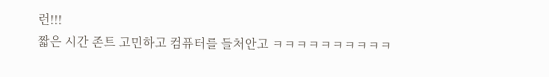런!!!
짧은 시간 존트 고민하고 컴퓨터를 들처안고 ㅋㅋㅋㅋㅋㅋㅋㅋㅋㅋ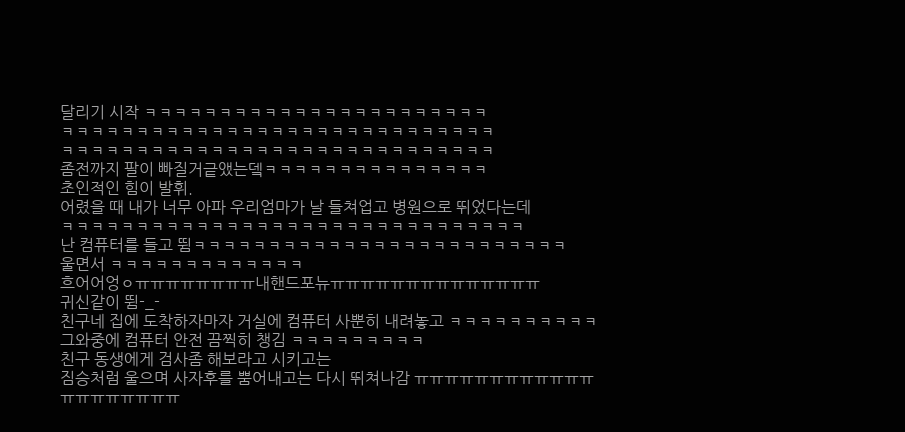달리기 시작 ㅋㅋㅋㅋㅋㅋㅋㅋㅋㅋㅋㅋㅋㅋㅋㅋㅋㅋㅋㅋㅋㅋㅋ
ㅋㅋㅋㅋㅋㅋㅋㅋㅋㅋㅋㅋㅋㅋㅋㅋㅋㅋㅋㅋㅋㅋㅋㅋㅋㅋㅋㅋㅋ
ㅋㅋㅋㅋㅋㅋㅋㅋㅋㅋㅋㅋㅋㅋㅋㅋㅋㅋㅋㅋㅋㅋㅋㅋㅋㅋㅋㅋㅋ
좀전까지 팔이 빠질거긑앴는뎈ㅋㅋㅋㅋㅋㅋㅋㅋㅋㅋㅋㅋㅋㅋㅋ
초인적인 힘이 발휘.
어렸을 때 내가 너무 아파 우리엄마가 날 들쳐업고 병원으로 뛰었다는데
ㅋㅋㅋㅋㅋㅋㅋㅋㅋㅋㅋㅋㅋㅋㅋㅋㅋㅋㅋㅋㅋㅋㅋㅋㅋㅋㅋㅋㅋㅋㅋ
난 컴퓨터를 들고 뜀ㅋㅋㅋㅋㅋㅋㅋㅋㅋㅋㅋㅋㅋㅋㅋㅋㅋㅋㅋㅋㅋㅋㅋㅋㅋ
울면서 ㅋㅋㅋㅋㅋㅋㅋㅋㅋㅋㅋㅋㅋ
흐어어엉ㅇㅠㅠㅠㅠㅠㅠㅠㅠ내핸드포뉴ㅠㅠㅠㅠㅠㅠㅠㅠㅠㅠㅠㅠㅠㅠ
귀신같이 뜀-_-
친구네 집에 도착하자마자 거실에 컴퓨터 사뿐히 내려놓고 ㅋㅋㅋㅋㅋㅋㅋㅋㅋㅋ
그와중에 컴퓨터 안전 끔찍히 챙김 ㅋㅋㅋㅋㅋㅋㅋㅋㅋ
친구 동생에게 검사좀 해보라고 시키고는
짐승처럼 울으며 사자후를 뿜어내고는 다시 뛰쳐나감 ㅠㅠㅠㅠㅠㅠㅠㅠㅠㅠㅠㅠ
ㅠㅠㅠㅠㅠㅠㅠㅠ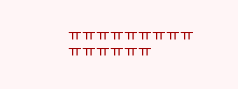ㅠㅠㅠㅠㅠㅠㅠㅠㅠㅠㅠㅠㅠㅠㅠ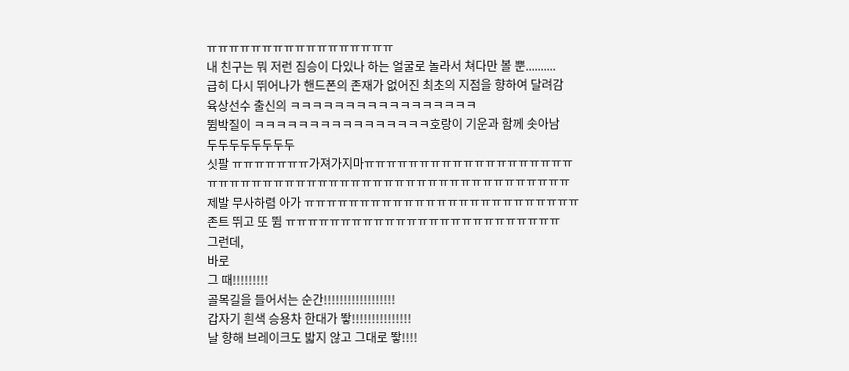ㅠㅠㅠㅠㅠㅠㅠㅠㅠㅠㅠㅠㅠㅠㅠㅠㅠ
내 친구는 뭐 저런 짐승이 다있나 하는 얼굴로 놀라서 쳐다만 볼 뿐..........
급히 다시 뛰어나가 핸드폰의 존재가 없어진 최초의 지점을 향하여 달려감
육상선수 출신의 ㅋㅋㅋㅋㅋㅋㅋㅋㅋㅋㅋㅋㅋㅋㅋㅋㅋ
뜀박질이 ㅋㅋㅋㅋㅋㅋㅋㅋㅋㅋㅋㅋㅋㅋㅋㅋ호랑이 기운과 함께 솟아남
두두두두두두두두
싯팔 ㅠㅠㅠㅠㅠㅠㅠ가져가지마ㅠㅠㅠㅠㅠㅠㅠㅠㅠㅠㅠㅠㅠㅠㅠㅠㅠㅠㅠ
ㅠㅠㅠㅠㅠㅠㅠㅠㅠㅠㅠㅠㅠㅠㅠㅠㅠㅠㅠㅠㅠㅠㅠㅠㅠㅠㅠㅠㅠㅠㅠㅠㅠ
제발 무사하렴 아가 ㅠㅠㅠㅠㅠㅠㅠㅠㅠㅠㅠㅠㅠㅠㅠㅠㅠㅠㅠㅠㅠㅠㅠㅠㅠ
존트 뛰고 또 뜀 ㅠㅠㅠㅠㅠㅠㅠㅠㅠㅠㅠㅠㅠㅠㅠㅠㅠㅠㅠㅠㅠㅠㅠㅠㅠ
그런데,
바로
그 때!!!!!!!!!
골목길을 들어서는 순간!!!!!!!!!!!!!!!!!!
갑자기 흰색 승용차 한대가 뙇!!!!!!!!!!!!!!!
날 향해 브레이크도 밟지 않고 그대로 뙇!!!!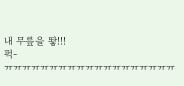내 무릎을 뙇!!!
퍽-
ㅠㅠㅠㅠㅠㅠㅠㅠㅠㅠㅠㅠㅠㅠㅠㅠㅠㅠㅠ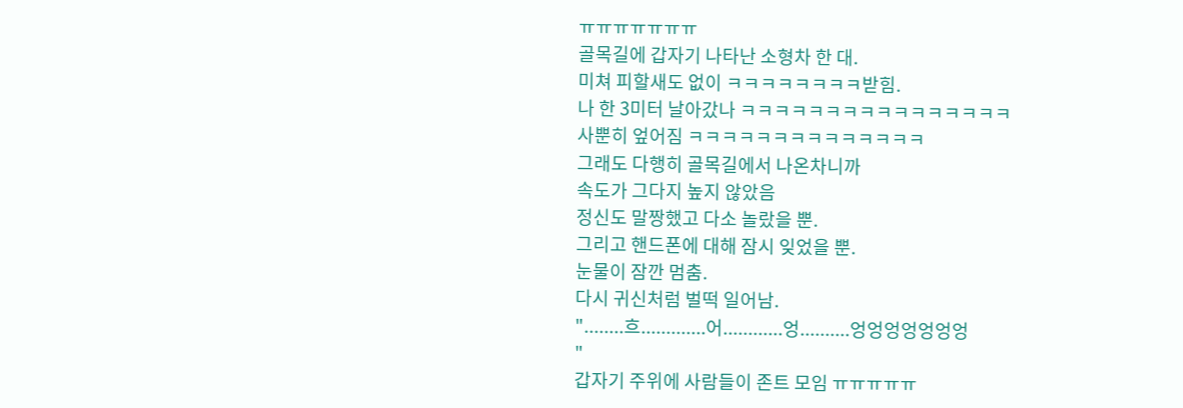ㅠㅠㅠㅠㅠㅠㅠ
골목길에 갑자기 나타난 소형차 한 대.
미쳐 피할새도 없이 ㅋㅋㅋㅋㅋㅋㅋㅋ받힘.
나 한 3미터 날아갔나 ㅋㅋㅋㅋㅋㅋㅋㅋㅋㅋㅋㅋㅋㅋㅋㅋ
사뿐히 엎어짐 ㅋㅋㅋㅋㅋㅋㅋㅋㅋㅋㅋㅋㅋㅋ
그래도 다행히 골목길에서 나온차니까
속도가 그다지 높지 않았음
정신도 말짱했고 다소 놀랐을 뿐.
그리고 핸드폰에 대해 잠시 잊었을 뿐.
눈물이 잠깐 멈춤.
다시 귀신처럼 벌떡 일어남.
"........흐.............어............엉..........엉엉엉엉엉엉엉
"
갑자기 주위에 사람들이 존트 모임 ㅠㅠㅠㅠㅠ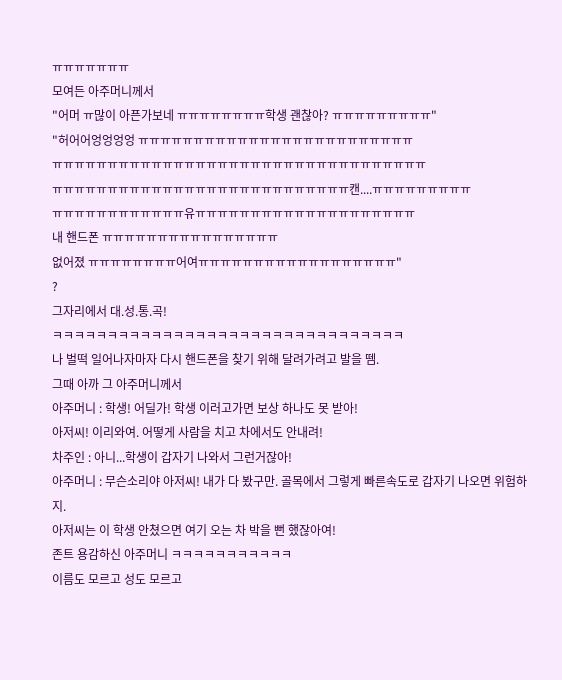ㅠㅠㅠㅠㅠㅠㅠ
모여든 아주머니께서
"어머 ㅠ많이 아픈가보네 ㅠㅠㅠㅠㅠㅠㅠㅠ학생 괜찮아? ㅠㅠㅠㅠㅠㅠㅠㅠㅠ"
"허어어엉엉엉엉 ㅠㅠㅠㅠㅠㅠㅠㅠㅠㅠㅠㅠㅠㅠㅠㅠㅠㅠㅠㅠㅠㅠㅠㅠㅠ
ㅠㅠㅠㅠㅠㅠㅠㅠㅠㅠㅠㅠㅠㅠㅠㅠㅠㅠㅠㅠㅠㅠㅠㅠㅠㅠㅠㅠㅠㅠㅠㅠㅠㅠ
ㅠㅠㅠㅠㅠㅠㅠㅠㅠㅠㅠㅠㅠㅠㅠㅠㅠㅠㅠㅠㅠㅠㅠㅠㅠㅠㅠ캔....ㅠㅠㅠㅠㅠㅠㅠㅠㅠ
ㅠㅠㅠㅠㅠㅠㅠㅠㅠㅠㅠㅠ유ㅠㅠㅠㅠㅠㅠㅠㅠㅠㅠㅠㅠㅠㅠㅠㅠㅠㅠㅠㅠ
내 핸드폰 ㅠㅠㅠㅠㅠㅠㅠㅠㅠㅠㅠㅠㅠㅠㅠㅠ
없어졌 ㅠㅠㅠㅠㅠㅠㅠㅠ어여ㅠㅠㅠㅠㅠㅠㅠㅠㅠㅠㅠㅠㅠㅠㅠㅠㅠㅠ"
?
그자리에서 대.성.통.곡!
ㅋㅋㅋㅋㅋㅋㅋㅋㅋㅋㅋㅋㅋㅋㅋㅋㅋㅋㅋㅋㅋㅋㅋㅋㅋㅋㅋㅋㅋㅋㅋㅋ
나 벌떡 일어나자마자 다시 핸드폰을 찾기 위해 달려가려고 발을 뗌.
그때 아까 그 아주머니께서
아주머니 : 학생! 어딜가! 학생 이러고가면 보상 하나도 못 받아!
아저씨! 이리와여. 어떻게 사람을 치고 차에서도 안내려!
차주인 : 아니...학생이 갑자기 나와서 그런거잖아!
아주머니 : 무슨소리야 아저씨! 내가 다 봤구만. 골목에서 그렇게 빠른속도로 갑자기 나오면 위험하지.
아저씨는 이 학생 안쳤으면 여기 오는 차 박을 뻔 했잖아여!
존트 용감하신 아주머니 ㅋㅋㅋㅋㅋㅋㅋㅋㅋㅋㅋ
이름도 모르고 성도 모르고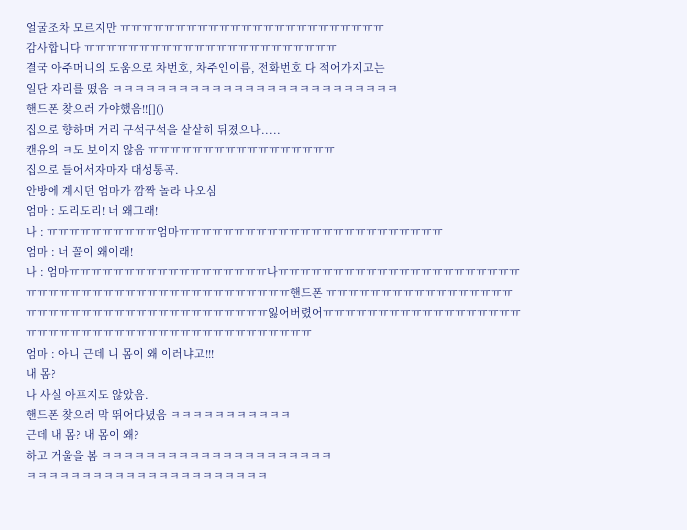얼굴조차 모르지만 ㅠㅠㅠㅠㅠㅠㅠㅠㅠㅠㅠㅠㅠㅠㅠㅠㅠㅠㅠㅠㅠㅠㅠㅠ
감사합니다 ㅠㅠㅠㅠㅠㅠㅠㅠㅠㅠㅠㅠㅠㅠㅠㅠㅠㅠㅠㅠㅠㅠㅠ
결국 아주머니의 도움으로 차번호, 차주인이름, 전화번호 다 적어가지고는
일단 자리를 떴음 ㅋㅋㅋㅋㅋㅋㅋㅋㅋㅋㅋㅋㅋㅋㅋㅋㅋㅋㅋㅋㅋㅋㅋㅋㅋㅋ
핸드폰 찾으러 가야했음!![]()
집으로 향하며 거리 구석구석을 샅샅히 뒤졌으나.....
캔유의 ㅋ도 보이지 않음 ㅠㅠㅠㅠㅠㅠㅠㅠㅠㅠㅠㅠㅠㅠㅠㅠㅠ
집으로 들어서자마자 대성통곡.
안방에 계시던 엄마가 깜짝 놀라 나오심
엄마 : 도리도리! 너 왜그래!
나 : ㅠㅠㅠㅠㅠㅠㅠㅠㅠㅠ엄마ㅠㅠㅠㅠㅠㅠㅠㅠㅠㅠㅠㅠㅠㅠㅠㅠㅠㅠㅠㅠㅠㅠㅠㅠ
엄마 : 너 꼴이 왜이래!
나 : 엄마ㅠㅠㅠㅠㅠㅠㅠㅠㅠㅠㅠㅠㅠㅠㅠㅠㅠㅠ나ㅠㅠㅠㅠㅠㅠㅠㅠㅠㅠㅠㅠㅠㅠㅠㅠㅠㅠㅠㅠㅠㅠㅠㅠㅠㅠㅠㅠㅠㅠㅠㅠㅠㅠㅠㅠㅠㅠㅠㅠㅠㅠㅠㅠㅠㅠ핸드폰 ㅠㅠㅠㅠㅠㅠㅠㅠㅠㅠㅠㅠㅠㅠㅠㅠㅠㅠㅠㅠㅠㅠㅠㅠㅠㅠㅠㅠㅠㅠㅠㅠㅠㅠㅠㅠㅠㅠㅠ잃어버렸어ㅠㅠㅠㅠㅠㅠㅠㅠㅠㅠㅠㅠㅠㅠㅠㅠㅠㅠㅠㅠㅠㅠㅠㅠㅠㅠㅠㅠㅠㅠㅠㅠㅠㅠㅠㅠㅠㅠㅠㅠㅠㅠㅠㅠ
엄마 : 아니 근데 니 몸이 왜 이러냐고!!!
내 몸?
나 사실 아프지도 않았음.
핸드폰 찾으러 막 뛰어다녔음 ㅋㅋㅋㅋㅋㅋㅋㅋㅋㅋㅋ
근데 내 몸? 내 몸이 왜?
하고 거울을 봄 ㅋㅋㅋㅋㅋㅋㅋㅋㅋㅋㅋㅋㅋㅋㅋㅋㅋㅋㅋㅋㅋ
ㅋㅋㅋㅋㅋㅋㅋㅋㅋㅋㅋㅋㅋㅋㅋㅋㅋㅋㅋㅋㅋㅋ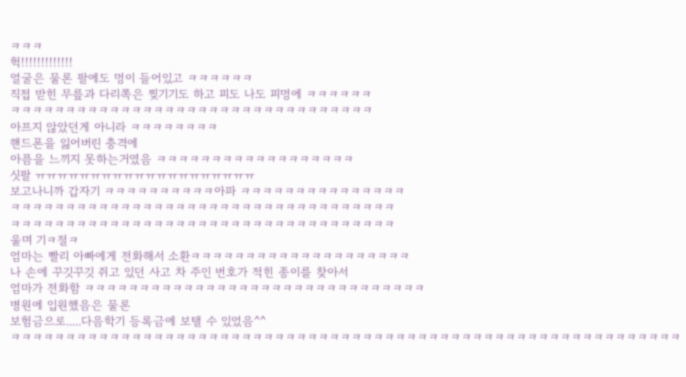ㅋㅋㅋ
헉!!!!!!!!!!!!!
얼굴은 물론 팔에도 멍이 들어있고 ㅋㅋㅋㅋㅋㅋ
직접 받힌 무릎과 다리쪽은 찢기기도 하고 피도 나도 피멍에 ㅋㅋㅋㅋㅋㅋ
ㅋㅋㅋㅋㅋㅋㅋㅋㅋㅋㅋㅋㅋㅋㅋㅋㅋㅋㅋㅋㅋㅋㅋㅋㅋㅋㅋㅋㅋㅋㅋㅋㅋ
아프지 않았던게 아니라 ㅋㅋㅋㅋㅋㅋㅋㅋ
핸드폰을 잃어버린 충격에
아픔을 느끼지 못하는거였음 ㅋㅋㅋㅋㅋㅋㅋㅋㅋㅋㅋㅋㅋㅋㅋㅋㅋㅋ
싯팔 ㅠㅠㅠㅠㅠㅠㅠㅠㅠㅠㅠㅠㅠㅠㅠㅠㅠㅠㅠㅠ
보고나니까 갑자기 ㅋㅋㅋㅋㅋㅋㅋㅋㅋㅋ아파 ㅋㅋㅋㅋㅋㅋㅋㅋㅋㅋㅋㅋㅋㅋㅋ
ㅋㅋㅋㅋㅋㅋㅋㅋㅋㅋㅋㅋㅋㅋㅋㅋㅋㅋㅋㅋㅋㅋㅋㅋㅋㅋㅋㅋㅋㅋㅋㅋㅋㅋㅋ
ㅋㅋㅋㅋㅋㅋㅋㅋㅋㅋㅋㅋㅋㅋㅋㅋㅋㅋㅋㅋㅋㅋㅋㅋㅋㅋㅋㅋㅋㅋㅋㅋㅋㅋㅋ
울며 기ㅋ절ㅋ
엄마는 빨리 아빠에게 전화해서 소환ㅋㅋㅋㅋㅋㅋㅋㅋㅋㅋㅋㅋㅋㅋㅋㅋㅋㅋㅋㅋ
나 손에 꾸깃꾸깃 쥐고 있던 사고 차 주인 번호가 적힌 종이를 찾아서
엄마가 전화함 ㅋㅋㅋㅋㅋㅋㅋㅋㅋㅋㅋㅋㅋㅋㅋㅋㅋㅋㅋㅋㅋㅋㅋㅋㅋㅋㅋㅋㅋㅋㅋ
병원에 입원했음은 물론
보험금으로.....다음학기 등록금에 보탤 수 있었음^^
ㅋㅋㅋㅋㅋㅋㅋㅋㅋㅋㅋㅋㅋㅋㅋㅋㅋㅋㅋㅋㅋㅋㅋㅋㅋㅋㅋㅋㅋㅋㅋㅋㅋㅋㅋㅋㅋㅋㅋㅋㅋㅋㅋㅋㅋㅋㅋㅋㅋㅋㅋㅋㅋㅋㅋㅋㅋㅋㅋㅋㅋ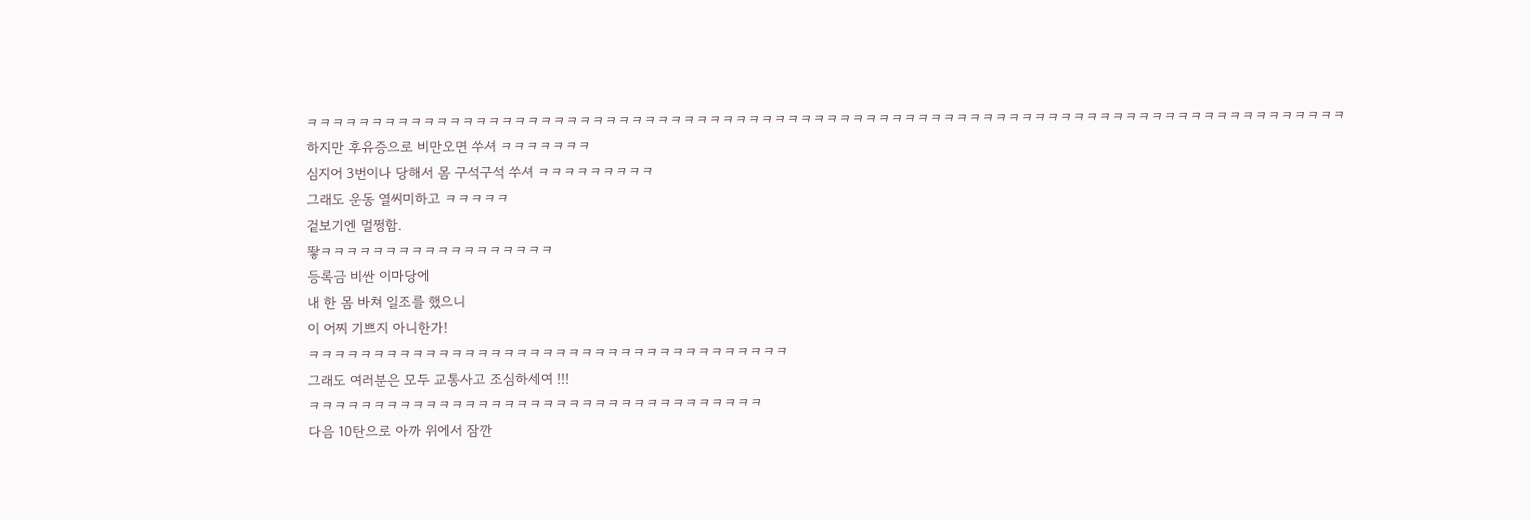ㅋㅋㅋㅋㅋㅋㅋㅋㅋㅋㅋㅋㅋㅋㅋㅋㅋㅋㅋㅋㅋㅋㅋㅋㅋㅋㅋㅋㅋㅋㅋㅋㅋㅋㅋㅋㅋㅋㅋㅋㅋㅋㅋㅋㅋㅋㅋㅋㅋㅋㅋㅋㅋㅋㅋㅋㅋㅋㅋㅋㅋㅋㅋㅋㅋㅋㅋㅋㅋㅋㅋㅋㅋㅋㅋㅋㅋㅋㅋㅋ
하지만 후유증으로 비만오면 쑤셔 ㅋㅋㅋㅋㅋㅋㅋ
심지어 3번이나 당해서 몸 구석구석 쑤셔 ㅋㅋㅋㅋㅋㅋㅋㅋㅋ
그래도 운동 열씨미하고 ㅋㅋㅋㅋㅋ
겉보기엔 멀쩡함.
뙇ㅋㅋㅋㅋㅋㅋㅋㅋㅋㅋㅋㅋㅋㅋㅋㅋㅋㅋ
등록금 비싼 이마당에
내 한 몸 바쳐 일조를 했으니
이 어찌 기쁘지 아니한가!
ㅋㅋㅋㅋㅋㅋㅋㅋㅋㅋㅋㅋㅋㅋㅋㅋㅋㅋㅋㅋㅋㅋㅋㅋㅋㅋㅋㅋㅋㅋㅋㅋㅋㅋㅋㅋㅋ
그래도 여러분은 모두 교통사고 조심하세여 !!!
ㅋㅋㅋㅋㅋㅋㅋㅋㅋㅋㅋㅋㅋㅋㅋㅋㅋㅋㅋㅋㅋㅋㅋㅋㅋㅋㅋㅋㅋㅋㅋㅋㅋㅋㅋ
다음 10탄으로 아까 위에서 잠깐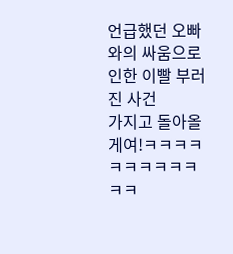언급했던 오빠와의 싸움으로 인한 이빨 부러진 사건
가지고 돌아올게여!ㅋㅋㅋㅋㅋㅋㅋㅋㅋㅋㅋㅋ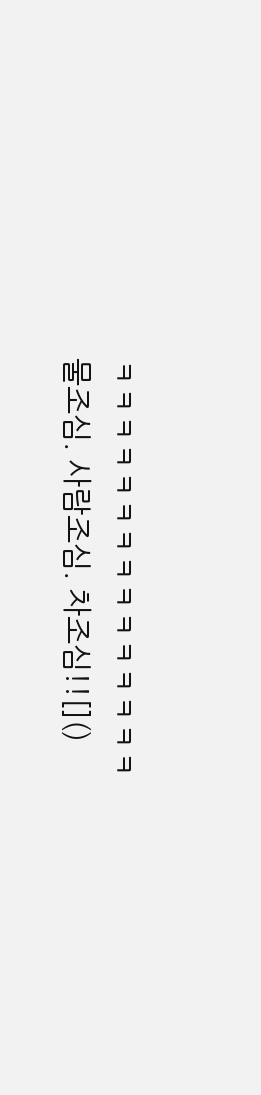ㅋㅋㅋㅋㅋㅋㅋㅋㅋㅋㅋㅋㅋㅋㅋ
물조심. 사람조심. 차조심!![]()